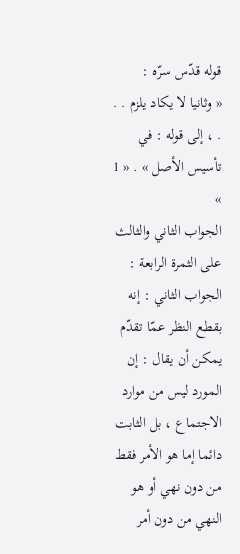قوله قدّس سرّه :
« وثانيا لا يكاد يلزم . . . ، إلى قوله : في تأسيس الأصل » . « 1 »
الجواب الثاني والثالث على الثمرة الرابعة :
الجواب الثاني : إنه بقطع النظر عمّا تقدّم يمكن أن يقال : إن المورد ليس من موارد الاجتماع ، بل الثابت دائما إما هو الأمر فقط من دون نهي أو هو النهي من دون أمر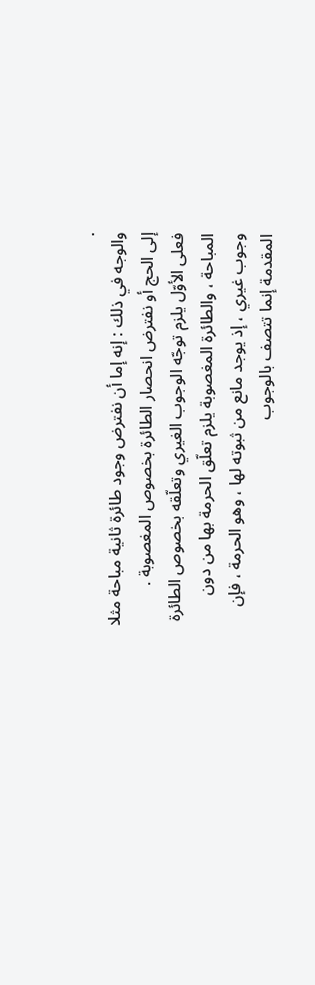.
والوجه في ذلك : إنه إما أن نفترض وجود طائرة ثانية مباحة مثلا إلى الحج أو نفترض انحصار الطائرة بخصوص المغصوبة .
فعلى الأوّل يلزم توجّه الوجوب الغيري وتعلّقه بخصوص الطائرة المباحة ، والطائرة المغصوبة يلزم تعلّق الحرمة بها من دون وجوب غيري ، إذ يوجد مانع من ثبوته لها ، وهو الحرمة ، فإن المقدمة إنما تتصف بالوجوب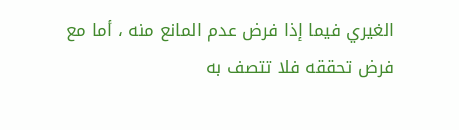الغيري فيما إذا فرض عدم المانع منه ، أما مع فرض تحققه فلا تتصف به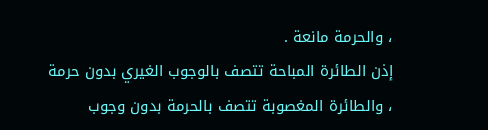، والحرمة مانعة .
إذن الطائرة المباحة تتصف بالوجوب الغيري بدون حرمة ، والطائرة المغصوبة تتصف بالحرمة بدون وجوب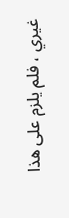غيري ، فلم يلزم على هذا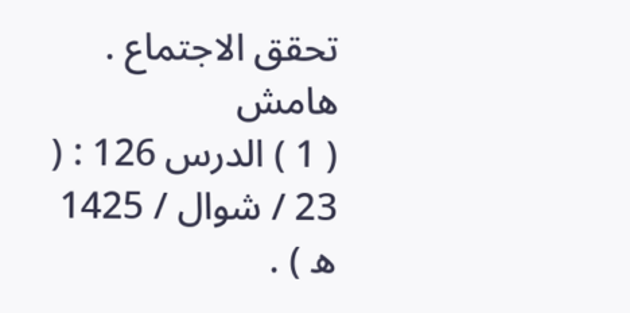تحقق الاجتماع .
هامش
( 1 ) الدرس 126 : ( 23 / شوال / 1425 ه ) .